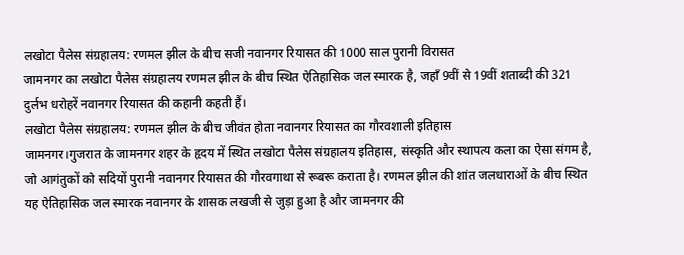लखोटा पैलेस संग्रहालय: रणमल झील के बीच सजी नवानगर रियासत की 1000 साल पुरानी विरासत
जामनगर का लखोटा पैलेस संग्रहालय रणमल झील के बीच स्थित ऐतिहासिक जल स्मारक है, जहाँ 9वीं से 19वीं शताब्दी की 321 दुर्लभ धरोहरें नवानगर रियासत की कहानी कहती हैं।
लखोटा पैलेस संग्रहालय: रणमल झील के बीच जीवंत होता नवानगर रियासत का गौरवशाली इतिहास
जामनगर।गुजरात के जामनगर शहर के हृदय में स्थित लखोटा पैलेस संग्रहालय इतिहास, संस्कृति और स्थापत्य कला का ऐसा संगम है, जो आगंतुकों को सदियों पुरानी नवानगर रियासत की गौरवगाथा से रूबरू कराता है। रणमल झील की शांत जलधाराओं के बीच स्थित यह ऐतिहासिक जल स्मारक नवानगर के शासक लखजी से जुड़ा हुआ है और जामनगर की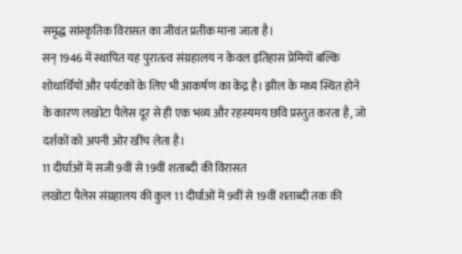समृद्ध सांस्कृतिक विरासत का जीवंत प्रतीक माना जाता है।
सन् 1946 में स्थापित यह पुरातत्व संग्रहालय न केवल इतिहास प्रेमियों बल्कि शोधार्थियों और पर्यटकों के लिए भी आकर्षण का केंद्र है। झील के मध्य स्थित होने के कारण लखोटा पैलेस दूर से ही एक भव्य और रहस्यमय छवि प्रस्तुत करता है, जो दर्शकों को अपनी ओर खींच लेता है।
11 दीर्घाओं में सजी 9वीं से 19वीं शताब्दी की विरासत
लखोटा पैलेस संग्रहालय की कुल 11 दीर्घाओं में 9वीं से 19वीं शताब्दी तक की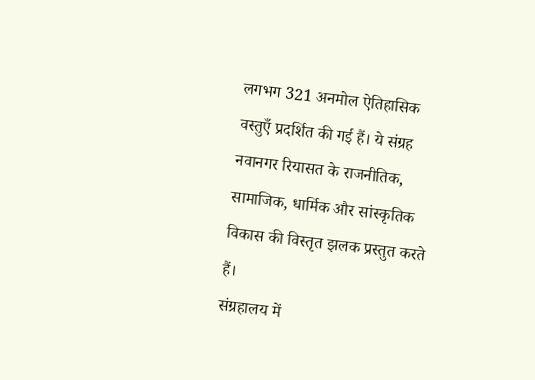लगभग 321 अनमोल ऐतिहासिक वस्तुएँ प्रदर्शित की गई हैं। ये संग्रह नवानगर रियासत के राजनीतिक, सामाजिक, धार्मिक और सांस्कृतिक विकास की विस्तृत झलक प्रस्तुत करते हैं।
संग्रहालय में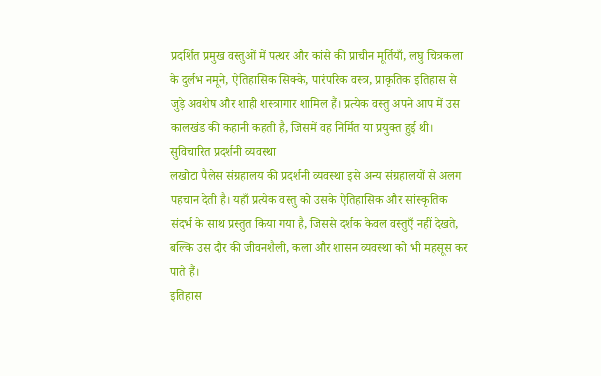प्रदर्शित प्रमुख वस्तुओं में पत्थर और कांसे की प्राचीन मूर्तियाँ, लघु चित्रकला के दुर्लभ नमूने, ऐतिहासिक सिक्के, पारंपरिक वस्त्र, प्राकृतिक इतिहास से जुड़े अवशेष और शाही शस्त्रागार शामिल हैं। प्रत्येक वस्तु अपने आप में उस कालखंड की कहानी कहती है, जिसमें वह निर्मित या प्रयुक्त हुई थी।
सुविचारित प्रदर्शनी व्यवस्था
लखोटा पैलेस संग्रहालय की प्रदर्शनी व्यवस्था इसे अन्य संग्रहालयों से अलग पहचान देती है। यहाँ प्रत्येक वस्तु को उसके ऐतिहासिक और सांस्कृतिक संदर्भ के साथ प्रस्तुत किया गया है, जिससे दर्शक केवल वस्तुएँ नहीं देखते, बल्कि उस दौर की जीवनशैली, कला और शासन व्यवस्था को भी महसूस कर पाते हैं।
इतिहास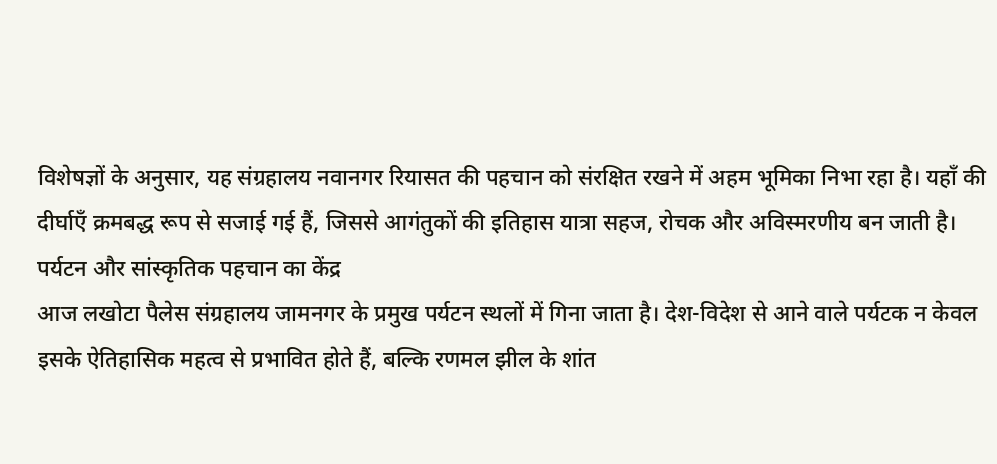विशेषज्ञों के अनुसार, यह संग्रहालय नवानगर रियासत की पहचान को संरक्षित रखने में अहम भूमिका निभा रहा है। यहाँ की दीर्घाएँ क्रमबद्ध रूप से सजाई गई हैं, जिससे आगंतुकों की इतिहास यात्रा सहज, रोचक और अविस्मरणीय बन जाती है।
पर्यटन और सांस्कृतिक पहचान का केंद्र
आज लखोटा पैलेस संग्रहालय जामनगर के प्रमुख पर्यटन स्थलों में गिना जाता है। देश-विदेश से आने वाले पर्यटक न केवल इसके ऐतिहासिक महत्व से प्रभावित होते हैं, बल्कि रणमल झील के शांत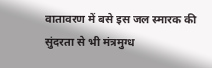वातावरण में बसे इस जल स्मारक की सुंदरता से भी मंत्रमुग्ध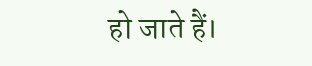हो जाते हैं।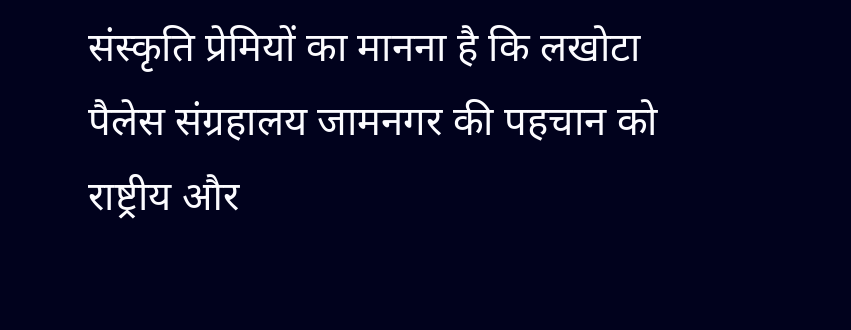संस्कृति प्रेमियों का मानना है कि लखोटा पैलेस संग्रहालय जामनगर की पहचान को राष्ट्रीय और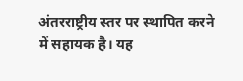अंतरराष्ट्रीय स्तर पर स्थापित करने में सहायक है। यह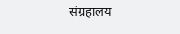संग्रहालय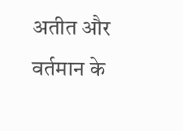अतीत और वर्तमान के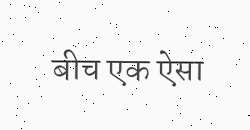बीच एक ऐसा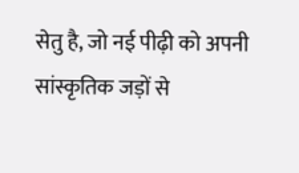सेतु है, जो नई पीढ़ी को अपनी सांस्कृतिक जड़ों से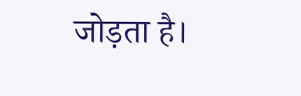जोड़ता है।